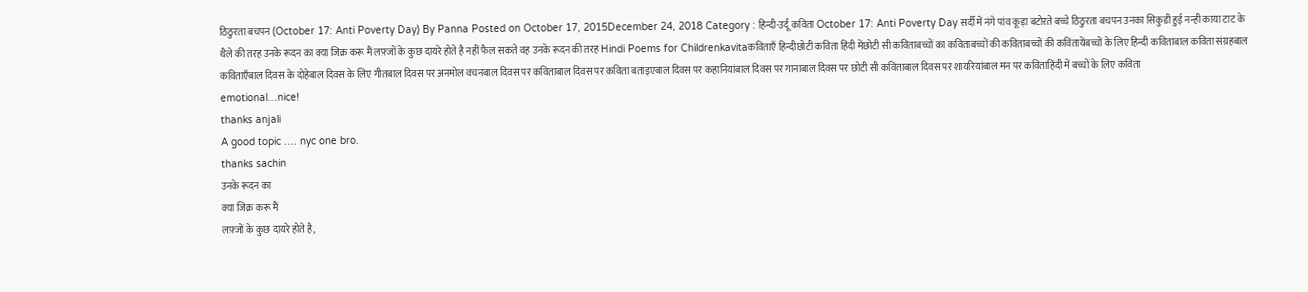ठिठुरता बचपन (October 17: Anti Poverty Day) By Panna Posted on October 17, 2015December 24, 2018 Category : हिन्दी-उर्दू कविता October 17: Anti Poverty Day सर्दी में नंगे पांव कूड़ा बटोरते बच्चे ठिठुरता बचपन उनका सिकुडी हुई नन्ही काया टाट के थैले की तरह उनके रूदन का क्या जिक्र करू मैं लफ़्जों के कुछ दायरे होते है नहीं फैल सकते वह उनके रूदन की तरह Hindi Poems for Childrenkavitaकविताएँ हिन्दीछोटी कविता हिंदी मेंछोटी सी कविताबच्चों का कविताबच्चों की कविताबच्चों की कवितायेंबच्चों के लिए हिन्दी कविताबाल कविता संग्रहबाल कविताएँबाल दिवस के दोहेबाल दिवस के लिए गीतबाल दिवस पर अनमोल वचनबाल दिवस पर कविताबाल दिवस पर कविता बताइएबाल दिवस पर कहानियांबाल दिवस पर गानाबाल दिवस पर छोटी सी कविताबाल दिवस पर शायरियांबाल मन पर कविताहिंदी में बच्चों के लिए कविता
emotional…nice!
thanks anjali
A good topic …. nyc one bro.
thanks sachin
उनके रूदन का
क्या जिक्र करू मैं
लफ़्जों के कुछ दायरे होते है,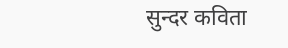सुन्दर कविता